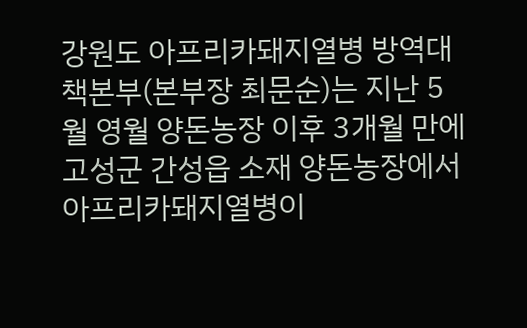강원도 아프리카돼지열병 방역대책본부(본부장 최문순)는 지난 5월 영월 양돈농장 이후 3개월 만에 고성군 간성읍 소재 양돈농장에서 아프리카돼지열병이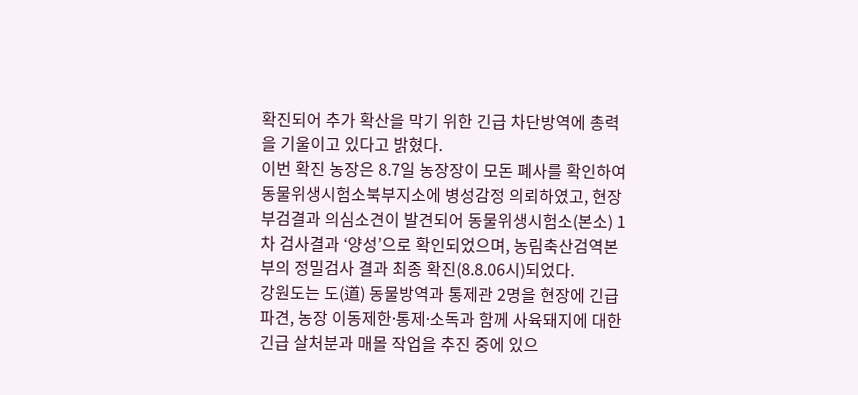확진되어 추가 확산을 막기 위한 긴급 차단방역에 총력을 기울이고 있다고 밝혔다.
이번 확진 농장은 8.7일 농장장이 모돈 폐사를 확인하여 동물위생시험소북부지소에 병성감정 의뢰하였고, 현장 부검결과 의심소견이 발견되어 동물위생시험소(본소) 1차 검사결과 ‘양성’으로 확인되었으며, 농림축산검역본부의 정밀검사 결과 최종 확진(8.8.06시)되었다.
강원도는 도(道) 동물방역과 통제관 2명을 현장에 긴급 파견, 농장 이동제한⸱통제⸱소독과 함께 사육돼지에 대한 긴급 살처분과 매몰 작업을 추진 중에 있으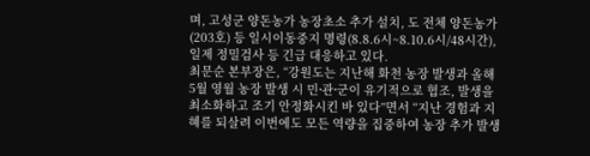며, 고성군 양돈농가 농장초소 추가 설치, 도 전체 양돈농가(203호) 등 일시이동중지 명령(8.8.6시~8.10.6시/48시간), 일제 정밀검사 등 긴급 대응하고 있다.
최문순 본부장은, “강원도는 지난해 화천 농장 발생과 올해 5월 영월 농장 발생 시 민⸱관⸱군이 유기적으로 협조, 발생을 최소화하고 조기 안정화시킨 바 있다”면서 “지난 경험과 지혜를 되살려 이번에도 모든 역량을 집중하여 농장 추가 발생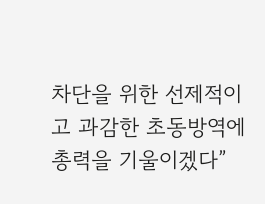차단을 위한 선제적이고 과감한 초동방역에 총력을 기울이겠다”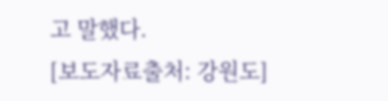고 말했다.
[보도자료출처: 강원도]